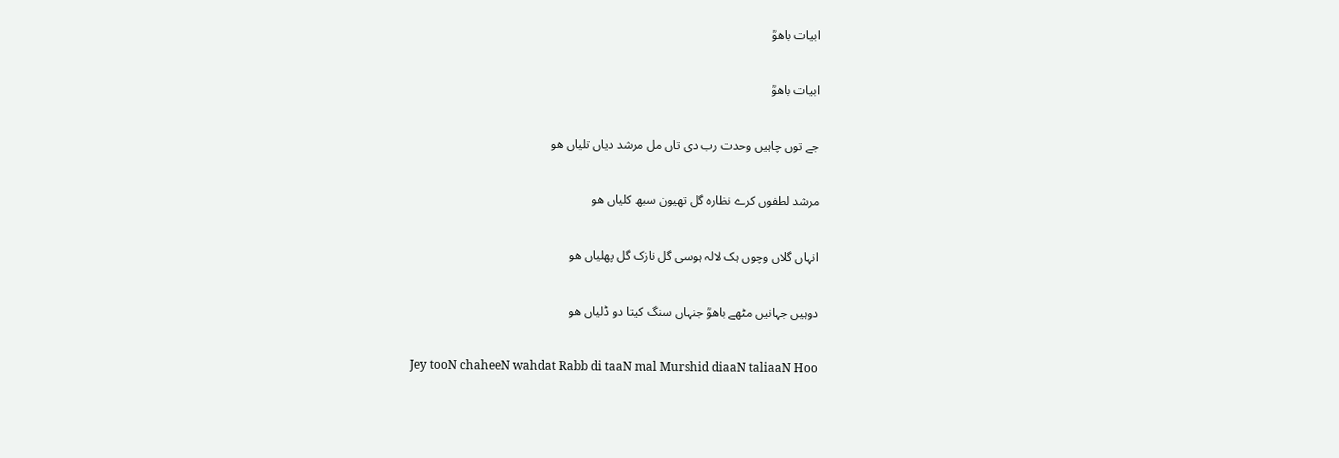ابیات باھوؒ

ابیات باھوؒ

جے توں چاہیں وحدت رب دی تاں مل مرشد دیاں تلیاں ھو

مرشد لطفوں کرے نظارہ گل تھیون سبھ کلیاں ھو

انہاں گلاں وچوں ہک لالہ ہوسی گل نازک گل پھلیاں ھو

دوہیں جہانیں مٹھے باھوؒ جنہاں سنگ کیتا دو ڈلیاں ھو

Jey tooN chaheeN wahdat Rabb di taaN mal Murshid diaaN taliaaN Hoo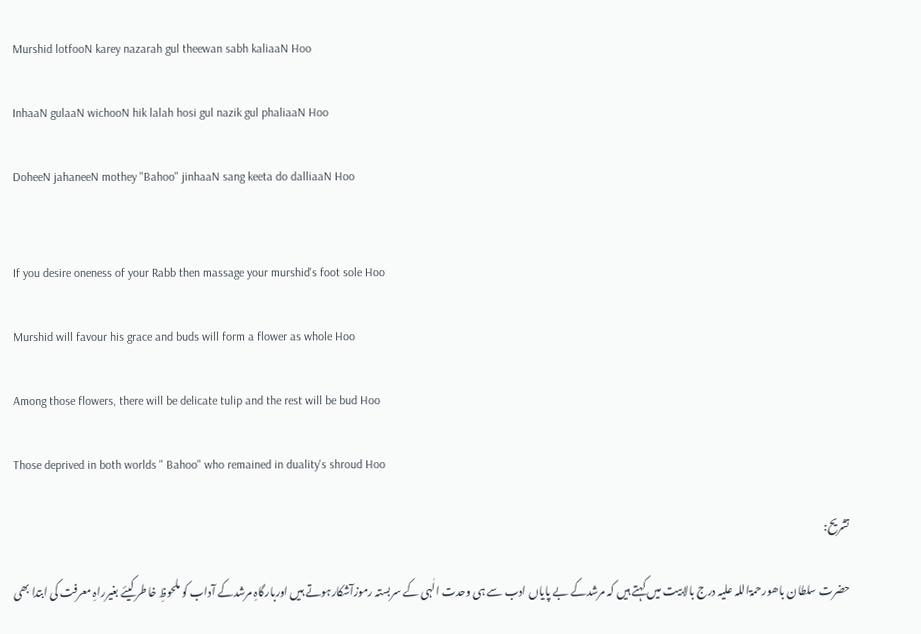Murshid lotfooN karey nazarah gul theewan sabh kaliaaN Hoo

InhaaN gulaaN wichooN hik lalah hosi gul nazik gul phaliaaN Hoo

DoheeN jahaneeN mothey "Bahoo" jinhaaN sang keeta do dalliaaN Hoo


If you desire oneness of your Rabb then massage your murshid's foot sole Hoo

Murshid will favour his grace and buds will form a flower as whole Hoo

Among those flowers, there will be delicate tulip and the rest will be bud Hoo

Those deprived in both worlds " Bahoo" who remained in duality's shroud Hoo

تشریح:

حضرت سلطان باھورحمۃاللہ علیہ درج بالابیت میں کہتے ہیں کہ مرشدکے بے پایاں ادب سے ہی وحدت الٰہی کے سربستہ رموزآشکارہوتے ہیں اوربارگاہِ مرشدکے آداب کو ملحوظِ خاطر کیئے بغیرراہِ معرفت کی ابتدا بھی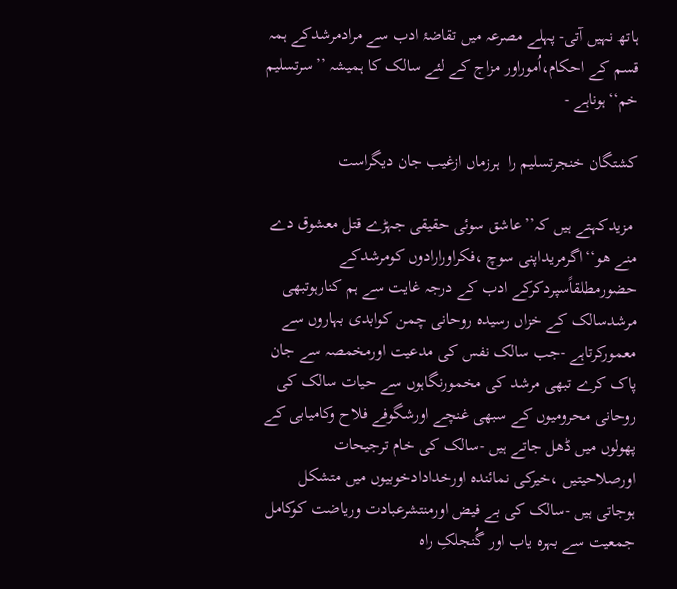ہاتھ نہیں آتی- پہلے مصرعہ میں تقاضۂ ادب سے مرادمرشدکے ہمہ قسم کے احکام،اُموراور مزاج کے لئے سالک کا ہمیشہ ’’سرتسلیم خم‘‘ہوناہے -

کشتگان خنجرتسلیم را  ہرزماں ازغیب جان دیگراست

 مزیدکہتے ہیں کہ’’عاشق سوئی حقیقی جہڑے قتل معشوق دے منے ھو‘‘اگرمریداپنی سوچ ،فکراورارادوں کومرشدکے حضورمطلقاًسپردکرکے ادب کے درجہ غایت سے ہم کنارہوتبھی مرشدسالک کے خزاں رسیدہ روحانی چمن کوابدی بہاروں سے معمورکرتاہے -جب سالک نفس کی مدعیت اورمخمصہ سے جان پاک کرے تبھی مرشد کی مخمورنگاہوں سے حیات سالک کی روحانی محرومیوں کے سبھی غنچے اورشگوفے فلاح وکامیابی کے پھولوں میں ڈھل جاتے ہیں -سالک کی خام ترجیحات اورصلاحیتیں ،خیرکی نمائندہ اورخدادادخوبیوں میں متشکل ہوجاتی ہیں -سالک کی بے فیض اورمنتشرعبادت وریاضت کوکامل جمعیت سے بہرہ یاب اور گُنجلکِ راہ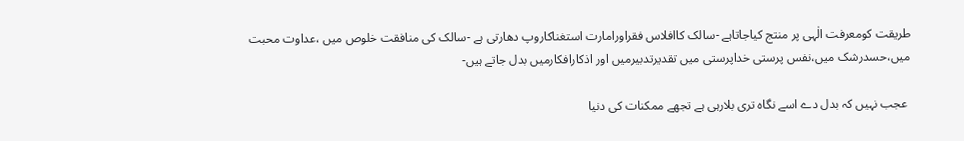طریقت کومعرفت الٰہی پر منتج کیاجاتاہے -سالک کاافلاس فقراورامارت استغناکاروپ دھارتی ہے -سالک کی منافقت خلوص میں ،عداوت محبت میں،حسدرشک میں،نفس پرستی خداپرستی میں تقدیرتدبیرمیں اور اذکارافکارمیں بدل جاتے ہیں-

 عجب نہیں کہ بدل دے اسے نگاہ تری بلارہی ہے تجھے ممکنات کی دنیا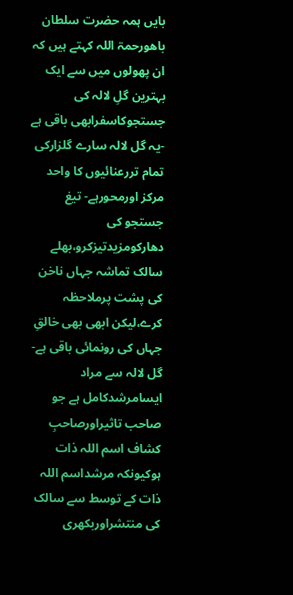بایں ہمہ حضرت سلطان باھورحمۃ اللہ کہتے ہیں کہ ان پھولوں میں سے ایک بہترین گلِ لالہ کی جستجوکاسفرابھی باقی ہے -یہ گل لالہ سارے گلزارکی تمام تررعنائیوں کا واحد مرکز اورمحورہے- تیغ جستجو کی دھارکومزیدتیزکرو،بھلے سالک تماشہ جہاں ناخن کی پشت پرملاحظہ کرے،لیکن ابھی بھی خالقِ جہاں کی رونمائی باقی ہے- گل لالہ سے مراد ایسامرشدکامل ہے جو صاحب تاثیراورصاحبِ کشاف اسم اللہ ذات ہوکیونکہ مرشداسم اللہ ذات کے توسط سے سالک کی منتشراوربکھری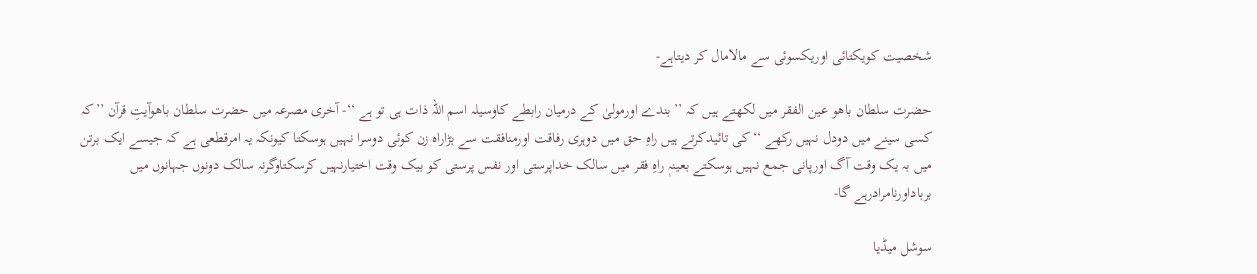شخصیت کویکتائی اوریکسوئی سے مالامال کر دیتاہے-

حضرت سلطان باھو عین الفقر میں لکھتے ہیں کہ ’’بندے اورمولیٰ کے درمیان رابطے کاوسیلہ اسم اللہ ذات ہی تو ہے ‘‘- آخری مصرعہ میں حضرت سلطان باھوآیتِ قرآن ’’کہ کسی سینے میں دودل نہیں رکھے ‘‘کی تائیدکرتے ہیں راہِ حق میں دوہری رفاقت اورمنافقت سے بڑاراہ زن کوئی دوسرا نہیں ہوسکتا کیونکہ یہ امرقطعی ہے کہ جیسے ایک برتن میں بہ یک وقت آگ اورپانی جمع نہیں ہوسکتے بعینہٖ راہِ فقر میں سالک خداپرستی اور نفس پرستی کو بیک وقت اختیارنہیں کرسکتاوگرنہ سالک دونوں جہانوں میں برباداورنامرادرہے گا-

سوشل میڈیا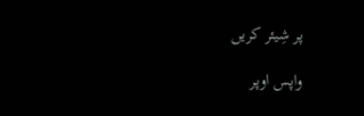پر شِیئر کریں

واپس اوپر